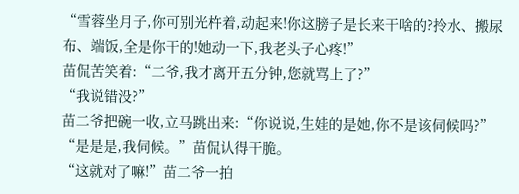“雪蓉坐月子,你可别光杵着,动起来!你这膀子是长来干啥的?拎水、搬尿布、端饭,全是你干的!她动一下,我老头子心疼!”
苗侃苦笑着:“二爷,我才离开五分钟,您就骂上了?”
“我说错没?”
苗二爷把碗一收,立马跳出来:“你说说,生娃的是她,你不是该伺候吗?”
“是是是,我伺候。”苗侃认得干脆。
“这就对了嘛!”苗二爷一拍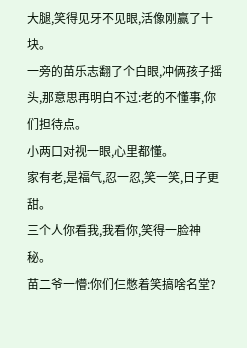大腿,笑得见牙不见眼,活像刚赢了十块。
一旁的苗乐志翻了个白眼,冲俩孩子摇头,那意思再明白不过:老的不懂事,你们担待点。
小两口对视一眼,心里都懂。
家有老,是福气,忍一忍,笑一笑,日子更甜。
三个人你看我,我看你,笑得一脸神秘。
苗二爷一懵:你们仨憋着笑搞啥名堂?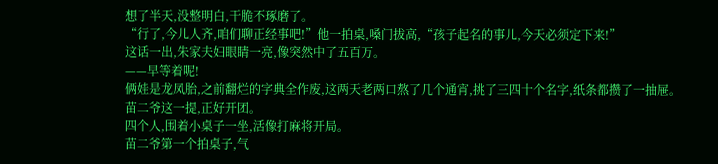想了半天,没整明白,干脆不琢磨了。
“行了,今儿人齐,咱们聊正经事吧!”他一拍桌,嗓门拔高,“孩子起名的事儿,今天必须定下来!”
这话一出,朱家夫妇眼睛一亮,像突然中了五百万。
——早等着呢!
俩娃是龙凤胎,之前翻烂的字典全作废,这两天老两口熬了几个通宵,挑了三四十个名字,纸条都攒了一抽屉。
苗二爷这一提,正好开团。
四个人,围着小桌子一坐,活像打麻将开局。
苗二爷第一个拍桌子,气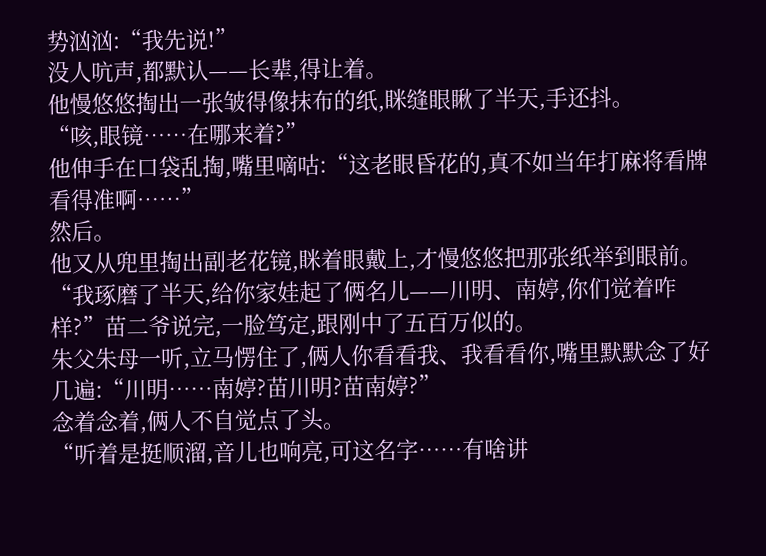势汹汹:“我先说!”
没人吭声,都默认——长辈,得让着。
他慢悠悠掏出一张皱得像抹布的纸,眯缝眼瞅了半天,手还抖。
“咳,眼镜……在哪来着?”
他伸手在口袋乱掏,嘴里嘀咕:“这老眼昏花的,真不如当年打麻将看牌看得准啊……”
然后。
他又从兜里掏出副老花镜,眯着眼戴上,才慢悠悠把那张纸举到眼前。
“我琢磨了半天,给你家娃起了俩名儿——川明、南婷,你们觉着咋样?”苗二爷说完,一脸笃定,跟刚中了五百万似的。
朱父朱母一听,立马愣住了,俩人你看看我、我看看你,嘴里默默念了好几遍:“川明……南婷?苗川明?苗南婷?”
念着念着,俩人不自觉点了头。
“听着是挺顺溜,音儿也响亮,可这名字……有啥讲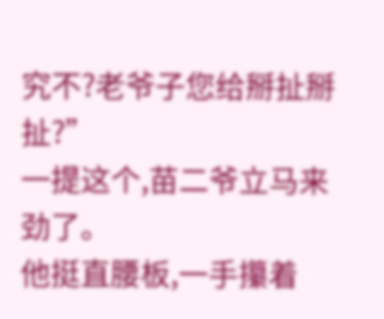究不?老爷子您给掰扯掰扯?”
一提这个,苗二爷立马来劲了。
他挺直腰板,一手攥着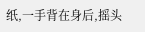纸,一手背在身后,摇头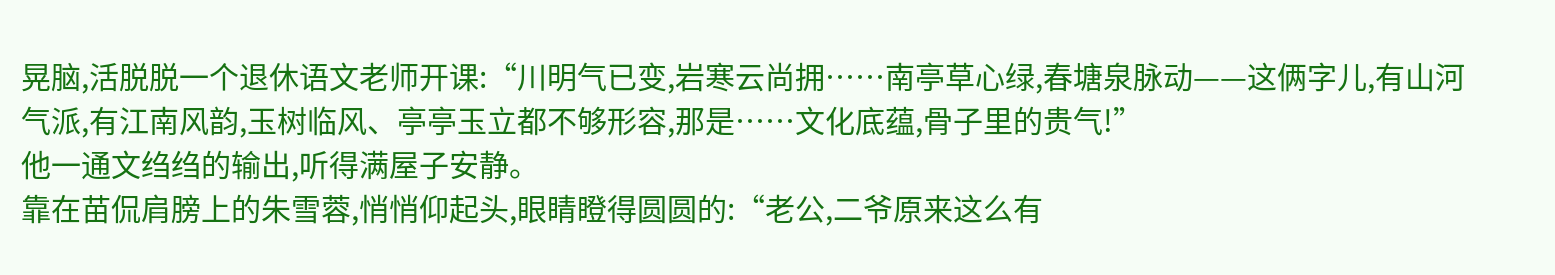晃脑,活脱脱一个退休语文老师开课:“川明气已变,岩寒云尚拥……南亭草心绿,春塘泉脉动——这俩字儿,有山河气派,有江南风韵,玉树临风、亭亭玉立都不够形容,那是……文化底蕴,骨子里的贵气!”
他一通文绉绉的输出,听得满屋子安静。
靠在苗侃肩膀上的朱雪蓉,悄悄仰起头,眼睛瞪得圆圆的:“老公,二爷原来这么有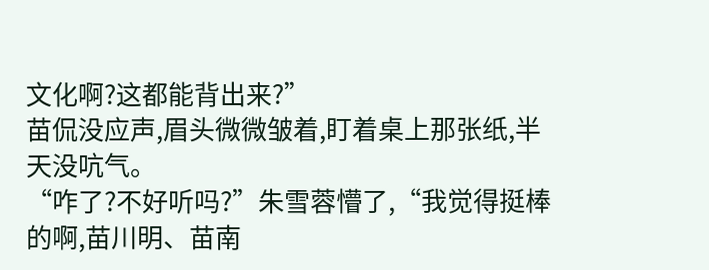文化啊?这都能背出来?”
苗侃没应声,眉头微微皱着,盯着桌上那张纸,半天没吭气。
“咋了?不好听吗?”朱雪蓉懵了,“我觉得挺棒的啊,苗川明、苗南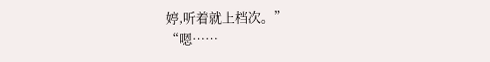婷,听着就上档次。”
“嗯……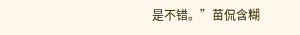是不错。”苗侃含糊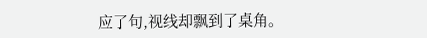应了句,视线却飘到了桌角。